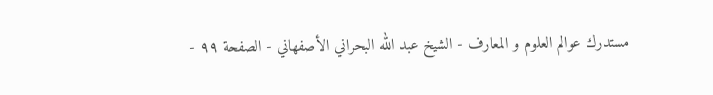مستدرك عوالم العلوم و المعارف - الشيخ عبد الله البحراني الأصفهاني - الصفحة ٩٩ -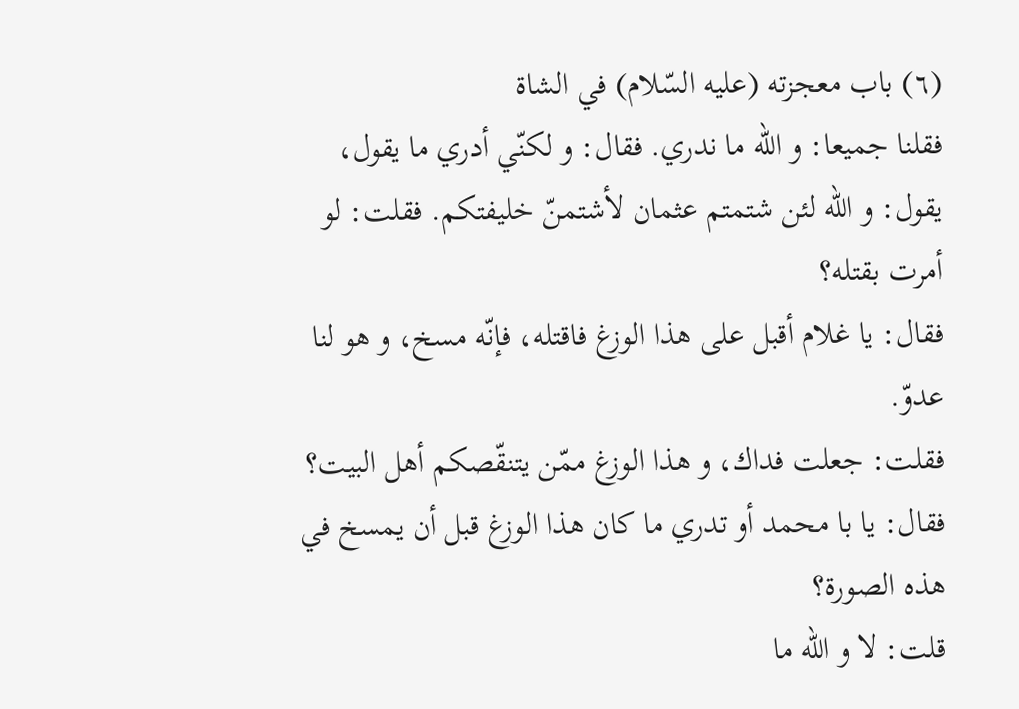(٦) باب معجزته (عليه السّلام) في الشاة
فقلنا جميعا: و اللّه ما ندري. فقال: و لكنّي أدري ما يقول، يقول: و اللّه لئن شتمتم عثمان لأشتمنّ خليفتكم. فقلت: لو أمرت بقتله؟
فقال: يا غلام أقبل على هذا الوزغ فاقتله، فإنّه مسخ، و هو لنا عدوّ.
فقلت: جعلت فداك، و هذا الوزغ ممّن يتنقّصكم أهل البيت؟
فقال: يا با محمد أو تدري ما كان هذا الوزغ قبل أن يمسخ في هذه الصورة؟
قلت: لا و اللّه ما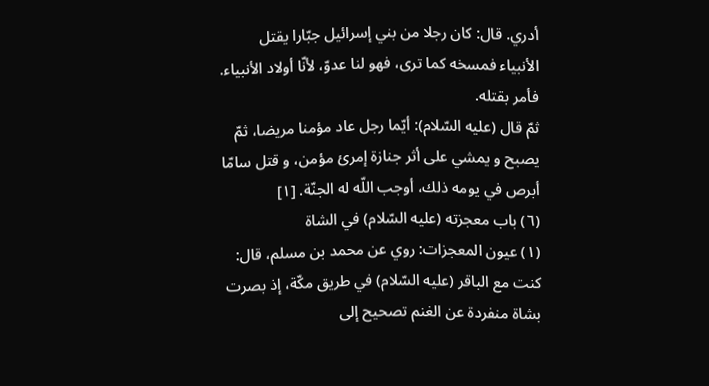أدري. قال: كان رجلا من بني إسرائيل جبّارا يقتل الأنبياء فمسخه كما ترى، فهو لنا عدوّ، لأنّا أولاد الأنبياء. فأمر بقتله.
ثمّ قال (عليه السّلام): أيّما رجل عاد مؤمنا مريضا، ثمّ يصبح و يمشي على أثر جنازة إمرئ مؤمن، و قتل سامّا أبرص في يومه ذلك، أوجب اللّه له الجنّة. [١]
(٦) باب معجزته (عليه السّلام) في الشاة
(١) عيون المعجزات: روي عن محمد بن مسلم، قال:
كنت مع الباقر (عليه السّلام) في طريق مكّة، إذ بصرت بشاة منفردة عن الغنم تصحيح إلى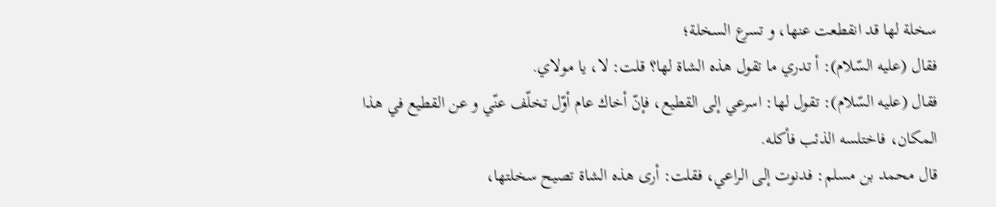سخلة لها قد انقطعت عنها، و تسرع السخلة؛
فقال (عليه السّلام): أ تدري ما تقول هذه الشاة لها؟ قلت: لا، يا مولاي.
فقال (عليه السّلام): تقول لها: اسرعي إلى القطيع، فإنّ أخاك عام أوّل تخلّف عنّي و عن القطيع في هذا المكان، فاختلسه الذئب فأكله.
قال محمد بن مسلم: فدنوت إلى الراعي، فقلت: أرى هذه الشاة تصيح سخلتها،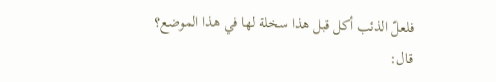فلعلّ الذئب أكل قبل هذا سخلة لها في هذا الموضع؟
قال: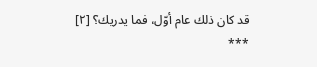قد كان ذلك عام أوّل، فما يدريك؟ [٢]
***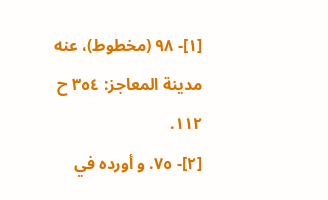[١]- ٩٨ (مخطوط)، عنه مدينة المعاجز: ٣٥٤ ح ١١٢.
[٢]- ٧٥. و أورده في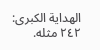الهداية الكبرى: ٢٤٢ مثله.